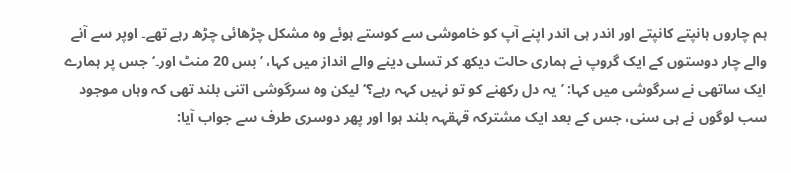ہم چاروں ہانپتے کانپتے اور اندر ہی اندر اپنے آپ کو خاموشی سے کوستے ہوئے وہ مشکل چڑھائی چڑھ رہے تھے۔ اوپر سے آنے والے چار دوستوں کے ایک گروپ نے ہماری حالت دیکھ کر تسلی دینے والے انداز میں کہا، ’بس 20 منٹ اور۔‘ جس پر ہمارے ایک ساتھی نے سرگوشی میں کہا: ’یہ دل رکھنے کو تو نہیں کہہ رہے؟‘ لیکن وہ سرگوشی اتنی بلند تھی کہ وہاں موجود سب لوگوں نے ہی سنی، جس کے بعد ایک مشترکہ قہقہہ بلند ہوا اور پھر دوسری طرف سے جواب آیا: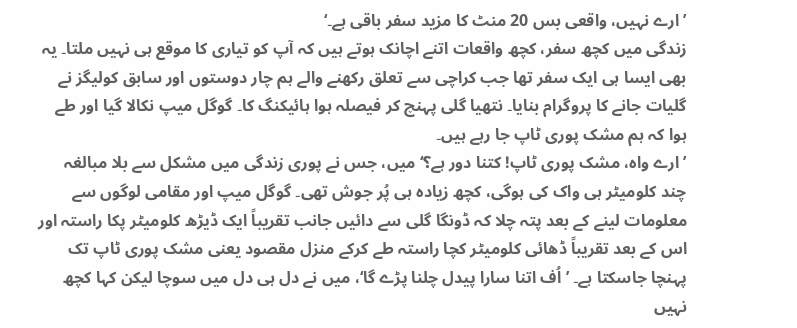’ارے نہیں، واقعی بس 20 منٹ کا مزید سفر باقی ہے۔‘
زندگی میں کچھ سفر، کچھ واقعات اتنے اچانک ہوتے ہیں کہ آپ کو تیاری کا موقع ہی نہیں ملتا۔ یہ بھی ایسا ہی ایک سفر تھا جب کراچی سے تعلق رکھنے والے ہم چار دوستوں اور سابق کولیگز نے گلیات جانے کا پروگرام بنایا۔ نتھیا گلی پہنچ کر فیصلہ ہوا ہائیکنگ کا۔ گوگل میپ نکالا گیا اور طے ہوا کہ ہم مشک پوری ٹاپ جا رہے ہیں۔
’ارے واہ، مشک پوری ٹاپ! کتنا دور ہے؟‘ میں، جس نے پوری زندگی میں مشکل سے بلا مبالغہ چند کلومیٹر ہی واک کی ہوگی، کچھ زیادہ ہی پُر جوش تھی۔ گوگل میپ اور مقامی لوگوں سے معلومات لینے کے بعد پتہ چلا کہ ڈونگا گلی سے دائیں جانب تقریباً ایک ڈیڑھ کلومیٹر پکا راستہ اور اس کے بعد تقریباً ڈھائی کلومیٹر کچا راستہ طے کرکے منزل مقصود یعنی مشک پوری ٹاپ تک پہنچا جاسکتا ہے۔ ’اُف اتنا سارا پیدل چلنا پڑے گا‘، میں نے دل ہی دل میں سوچا لیکن کہا کچھ نہیں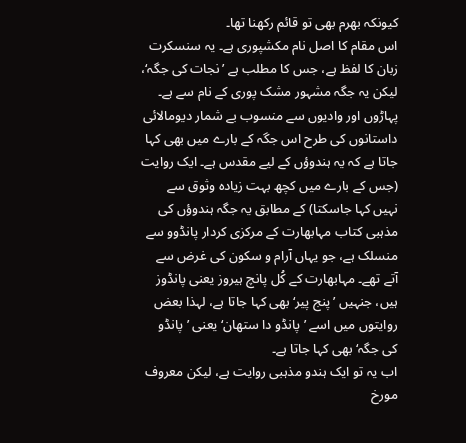کیونکہ بھرم بھی تو قائم رکھنا تھا۔
اس مقام کا اصل نام مکشپوری ہے۔ یہ سنسکرت زبان کا لفظ ہے، جس کا مطلب ہے ’نجات کی جگہ‘، لیکن یہ جگہ مشہور مشک پوری کے نام سے ہے۔
پہاڑوں اور وادیوں سے منسوب بے شمار دیومالائی داستانوں کی طرح اس جگہ کے بارے میں بھی کہا جاتا ہے کہ یہ ہندوؤں کے لیے مقدس ہے۔ ایک روایت (جس کے بارے میں کچھ بہت زیادہ وثوق سے نہیں کہا جاسکتا) کے مطابق یہ جگہ ہندوؤں کی مذہبی کتاب مہابھارت کے مرکزی کردار پانڈوو سے منسلک ہے، جو یہاں آرام و سکون کی غرض سے آتے تھے۔ مہابھارت کے کُل پانچ ہیروز یعنی پانڈوز ہیں، جنہیں ’پنج پیر‘ بھی کہا جاتا ہے، لہذا بعض روایتوں میں اسے ’پانڈو دا ستھان‘ یعنی ’پانڈو کی جگہ‘ بھی کہا جاتا ہے۔
اب یہ تو ایک ہندو مذہبی روایت ہے، لیکن معروف مورخ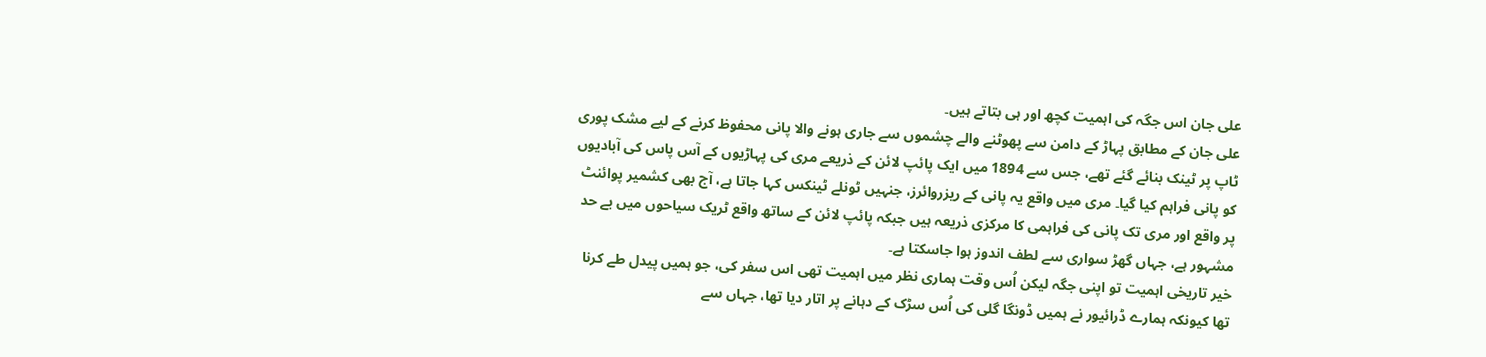علی جان اس جگہ کی اہمیت کچھ اور ہی بتاتے ہیں۔
علی جان کے مطابق پہاڑ کے دامن سے پھوٹنے والے چشموں سے جاری ہونے والا پانی محفوظ کرنے کے لیے مشک پوری ٹاپ پر ٹینک بنائے گئے تھے، جس سے 1894 میں ایک پائپ لائن کے ذریعے مری کی پہاڑیوں کے آس پاس کی آبادیوں کو پانی فراہم کیا گیا۔ مری میں واقع یہ پانی کے ریزروائرز، جنہیں ٹونلے ٹینکس کہا جاتا ہے، آج بھی کشمیر پوائنٹ پر واقع اور مری تک پانی کی فراہمی کا مرکزی ذریعہ ہیں جبکہ پائپ لائن کے ساتھ واقع ٹریک سیاحوں میں بے حد مشہور ہے، جہاں گھڑ سواری سے لطف اندوز ہوا جاسکتا ہے۔
خیر تاریخی اہمیت تو اپنی جگہ لیکن اُس وقت ہماری نظر میں اہمیت تھی اس سفر کی، جو ہمیں پیدل طے کرنا تھا کیونکہ ہمارے ڈرائیور نے ہمیں ڈونگا گلی کی اُس سڑک کے دہانے پر اتار دیا تھا، جہاں سے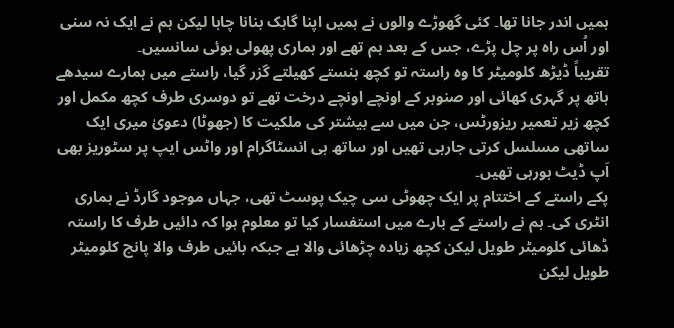ہمیں اندر جانا تھا۔ کئی گھوڑے والوں نے ہمیں اپنا گاہک بنانا چاہا لیکن ہم نے ایک نہ سنی اور اُس راہ پر چل پڑے، جس کے بعد ہم تھے اور ہماری پھولی ہوئی سانسیں۔
تقریباً ڈیڑھ کلومیٹر کا وہ راستہ تو کچھ ہنستے کھیلتے گزر گیا، راستے میں ہمارے سیدھے ہاتھ پر گہری کھائی اور صنوبر کے اونچے اونچے درخت تھے تو دوسری طرف کچھ مکمل اور کچھ زیر تعمیر ریزورٹس، جن میں سے بیشتر کی ملکیت کا (جھوٹا) دعویٰ میری ایک ساتھی مسلسل کرتی جارہی تھیں اور ساتھ ہی انسٹاگرام اور واٹس ایپ پر سٹوریز بھی اَپ ڈیٹ ہورہی تھیں۔
پکے راستے کے اختتام پر ایک چھوٹی سی چیک پوسٹ تھی، جہاں موجود گارڈ نے ہماری انٹری کی۔ ہم نے راستے کے بارے میں استفسار کیا تو معلوم ہوا کہ دائیں طرف کا راستہ ڈھائی کلومیٹر طویل لیکن کچھ زیادہ چڑھائی والا ہے جبکہ بائیں طرف والا پانچ کلومیٹر طویل لیکن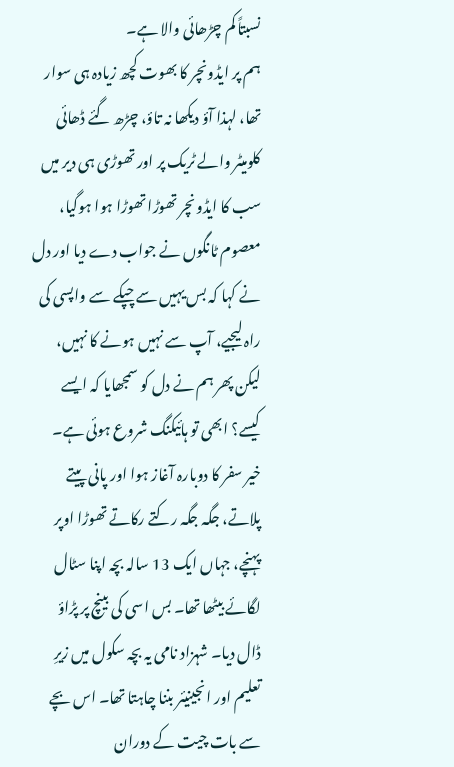نسبتاً کم چڑھائی والا ہے۔
ہم پر ایڈونچر کا بھوت کچھ زیادہ ہی سوار تھا، لہذا آؤ دیکھا نہ تاؤ، چڑھ گئے ڈھائی کلومیٹر والے ٹریک پر اور تھوڑی ہی دیر میں سب کا ایڈونچر تھوڑا تھوڑا ہوا ہوگیا، معصوم ٹانگوں نے جواب دے دیا اور دل نے کہا کہ بس یہیں سے چپکے سے واپسی کی راہ لیجیے، آپ سے نہیں ہونے کا نہیں، لیکن پھر ہم نے دل کو سمجھایا کہ ایسے کیسے؟ ابھی تو ہائیکنگ شروع ہوئی ہے۔
خیر سفر کا دوبارہ آغاز ہوا اور پانی پیتے پلاتے، جگہ جگہ رکتے رکاتے تھوڑا اوپر پہنچے، جہاں ایک 13 سالہ بچہ اپنا سٹال لگائے بیٹھا تھا۔ بس اسی کی بینچ پر پڑاؤ ڈال دیا۔ شہزاد نامی یہ بچہ سکول میں زیرِ تعلیم اور انجینیئر بننا چاہتا تھا۔ اس بچے سے بات چیت کے دوران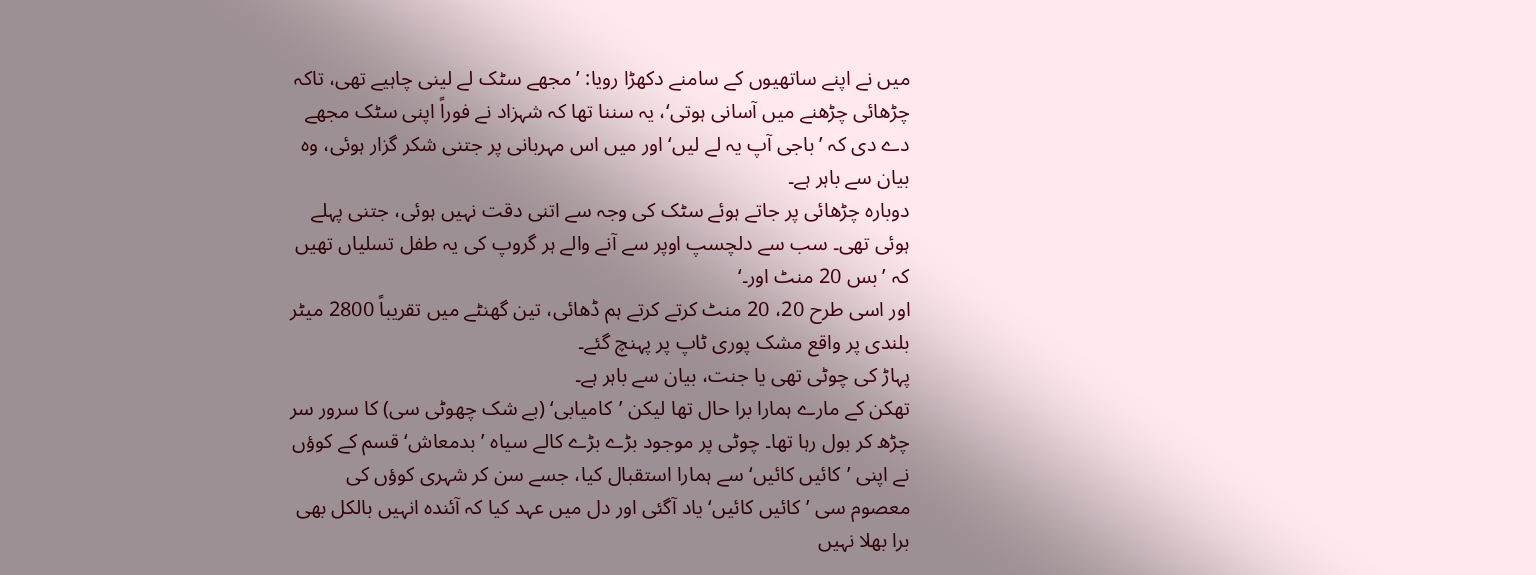میں نے اپنے ساتھیوں کے سامنے دکھڑا رویا: ’مجھے سٹک لے لینی چاہیے تھی، تاکہ چڑھائی چڑھنے میں آسانی ہوتی‘، یہ سننا تھا کہ شہزاد نے فوراً اپنی سٹک مجھے دے دی کہ ’باجی آپ یہ لے لیں‘ اور میں اس مہربانی پر جتنی شکر گزار ہوئی، وہ بیان سے باہر ہے۔
دوبارہ چڑھائی پر جاتے ہوئے سٹک کی وجہ سے اتنی دقت نہیں ہوئی، جتنی پہلے ہوئی تھی۔ سب سے دلچسپ اوپر سے آنے والے ہر گروپ کی یہ طفل تسلیاں تھیں کہ ’بس 20 منٹ اور۔‘
اور اسی طرح 20، 20 منٹ کرتے کرتے ہم ڈھائی، تین گھنٹے میں تقریباً 2800 میٹر بلندی پر واقع مشک پوری ٹاپ پر پہنچ گئے۔
پہاڑ کی چوٹی تھی یا جنت، بیان سے باہر ہے۔
تھکن کے مارے ہمارا برا حال تھا لیکن ’کامیابی‘ (بے شک چھوٹی سی) کا سرور سر چڑھ کر بول رہا تھا۔ چوٹی پر موجود بڑے بڑے کالے سیاہ ’بدمعاش‘ قسم کے کوؤں نے اپنی ’کائیں کائیں‘ سے ہمارا استقبال کیا، جسے سن کر شہری کوؤں کی معصوم سی ’کائیں کائیں‘ یاد آگئی اور دل میں عہد کیا کہ آئندہ انہیں بالکل بھی برا بھلا نہیں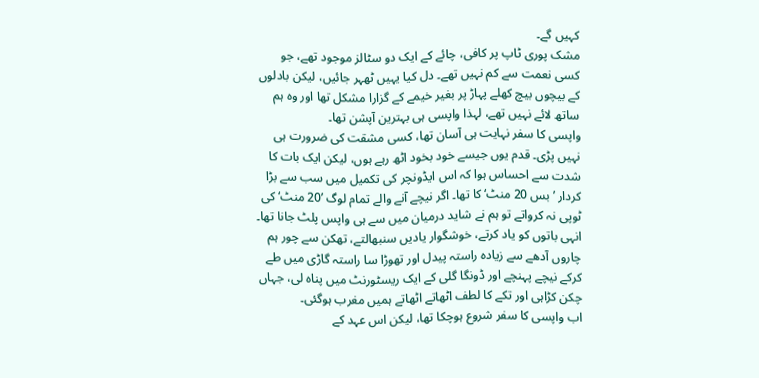کہیں گے۔
مشک پوری ٹاپ پر کافی، چائے کے ایک دو سٹالز موجود تھے، جو کسی نعمت سے کم نہیں تھے۔ دل کیا یہیں ٹھہر جائیں، لیکن بادلوں کے بیچوں بیچ کھلے پہاڑ پر بغیر خیمے کے گزارا مشکل تھا اور وہ ہم ساتھ لائے نہیں تھے، لہذا واپسی ہی بہترین آپشن تھا۔
واپسی کا سفر نہایت ہی آسان تھا، کسی مشقت کی ضرورت ہی نہیں پڑی۔ قدم یوں جیسے خود بخود اٹھ رہے ہوں، لیکن ایک بات کا شدت سے احساس ہوا کہ اس ایڈونچر کی تکمیل میں سب سے بڑا کردار ’بس 20 منٹ‘ کا تھا۔ اگر نیچے آنے والے تمام لوگ ’20 منٹ‘ کی ٹوپی نہ کرواتے تو ہم نے شاید درمیان میں سے ہی واپس پلٹ جانا تھا۔
انہی باتوں کو یاد کرتے، خوشگوار یادیں سنبھالتے، تھکن سے چور ہم چاروں آدھے سے زیادہ راستہ پیدل اور تھوڑا سا راستہ گاڑی میں طے کرکے نیچے پہنچے اور ڈونگا گلی کے ایک ریسٹورنٹ میں پناہ لی، جہاں چکن کڑاہی اور تکے کا لطف اٹھاتے اٹھاتے ہمیں مغرب ہوگئی۔
اب واپسی کا سفر شروع ہوچکا تھا، لیکن اس عہد کے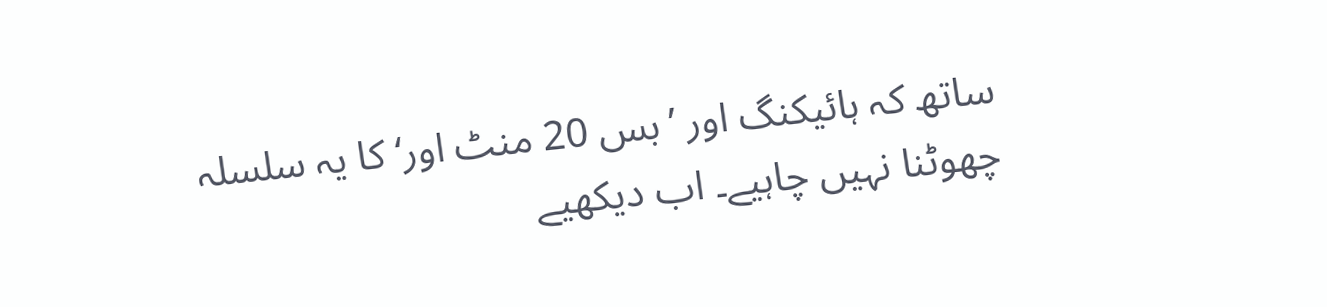ساتھ کہ ہائیکنگ اور ’بس 20 منٹ اور‘ کا یہ سلسلہ چھوٹنا نہیں چاہیے۔ اب دیکھیے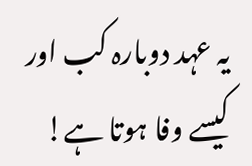یہ عہد دوبارہ کب اور کیسے وفا ہوتا ہے!